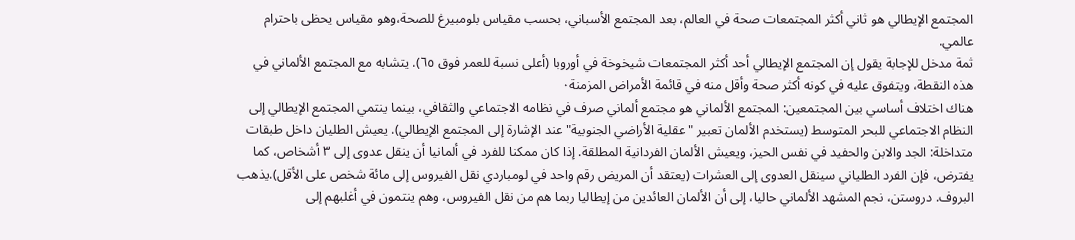المجتمع الإيطالي هو ثاني أكثر المجتمعات صحة في العالم، بعد المجتمع الأسباني، بحسب مقياس بلومبيرغ للصحة،وهو مقياس يحظى باحترام عالمي.
ثمة مدخل للإجابة يقول إن المجتمع الإيطالي أحد أكثر المجتمعات شيخوخة في أوروبا (أعلى نسبة للعمر فوق ٦٥). يتشابه مع المجتمع الألماني في هذه النقطة، ويتفوق عليه في كونه أكثر صحة وأقل منه في قائمة الأمراض المزمنة٠
هناك اختلاف أساسي بين المجتمعين: المجتمع الألماني هو مجتمع ألماني صرف في نظامه الاجتماعي والثقافي، بينما ينتمي المجتمع الإيطالي إلى النظام الاجتماعي للبحر المتوسط (يستخدم الألمان تعبير "عقلية الأراضي الجنوبية" عند الإشارة إلى المجتمع الإيطالي). يعيش الطليان داخل طبقات متداخلة: الجد والابن والحفيد في نفس الحيز، ويعيش الألمان الفردانية المطلقة. إذا كان ممكنا للفرد في ألمانيا أن ينقل عدوى إلى ٣ أشخاص، كما يفترض، فإن الفرد الطلياني سينقل العدوى إلى العشرات (يعتقد أن المريض رقم واحد في لومباردي نقل الفيروس إلى مائة شخص على الأقل).يذهب البروف. دروستن، نجم المشهد الألماني حاليا، إلى أن الألمان العائدين من إيطاليا ربما هم من نقل الفيروس، وهم ينتمون في أغلبهم إلى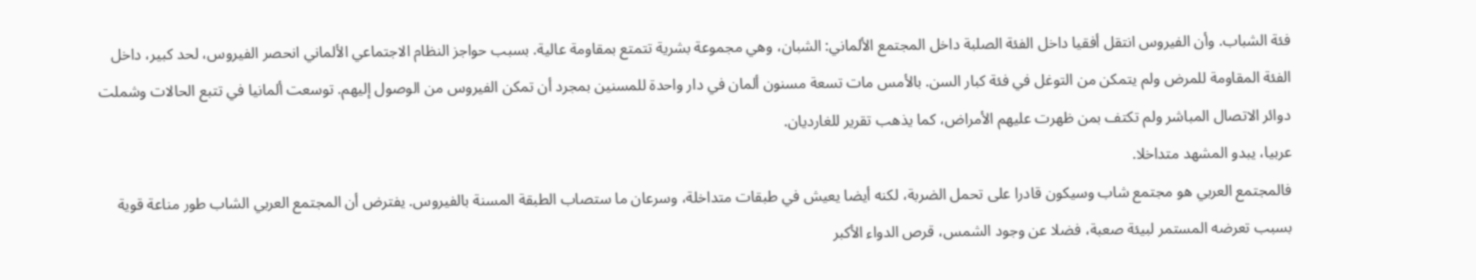فئة الشباب. وأن الفيروس انتقل أفقيا داخل الفئة الصلبة داخل المجتمع الألماني: الشبان، وهي مجموعة بشرية تتمتع بمقاومة عالية. بسبب حواجز النظام الاجتماعي الألماني انحصر الفيروس، لحد كبير، داخل الفئة المقاومة للمرض ولم يتمكن من التوغل في فئة كبار السن. بالأمس مات تسعة مسنون ألمان في دار واحدة للمسنين بمجرد أن تمكن الفيروس من الوصول إليهم. توسعت ألمانيا في تتبع الحالات وشملت دوائر الاتصال المباشر ولم تكتف بمن ظهرت عليهم الأمراض، كما يذهب تقرير للغارديان.
عربيا، يبدو المشهد متداخلا.
فالمجتمع العربي هو مجتمع شاب وسيكون قادرا على تحمل الضربة، لكنه أيضا يعيش في طبقات متداخلة، وسرعان ما ستصاب الطبقة المسنة بالفيروس. يفترض أن المجتمع العربي الشاب طور مناعة قوية بسبب تعرضه المستمر لبيئة صعبة، فضلا عن وجود الشمس، قرص الدواء الأكبر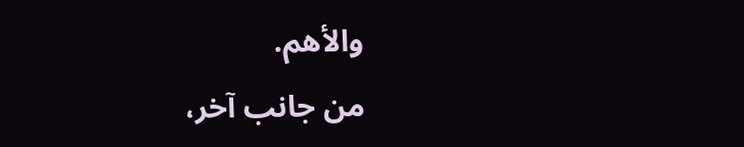والأهم.
من جانب آخر،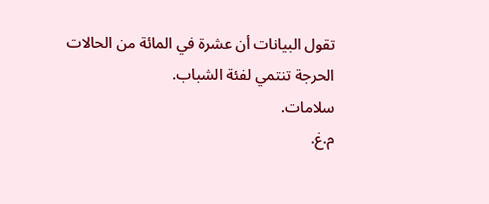تقول البيانات أن عشرة في المائة من الحالات الحرجة تنتمي لفئة الشباب.
سلامات.
م.غ.